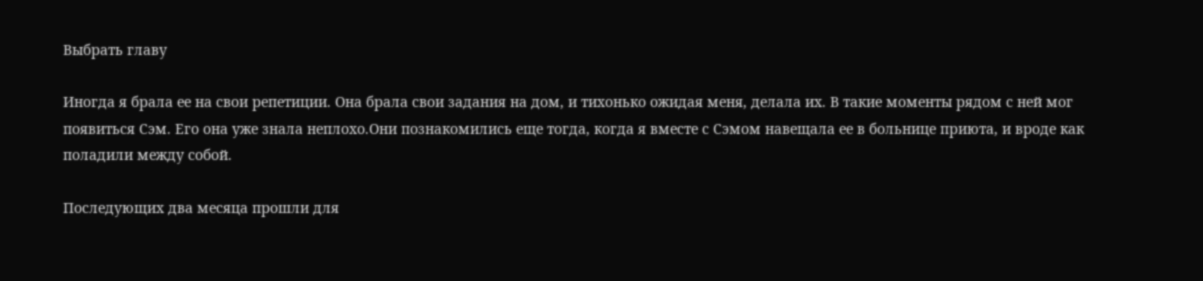Выбрать главу

Иногда я брала ее на свои репетиции. Она брала свои задания на дом, и тихонько ожидая меня, делала их. В такие моменты рядом с ней мог появиться Сэм. Его она уже знала неплохо.Они познакомились еще тогда, когда я вместе с Сэмом навещала ее в больнице приюта, и вроде как поладили между собой.

Последующих два месяца прошли для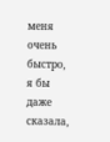меня очень быстро, я бы даже сказала,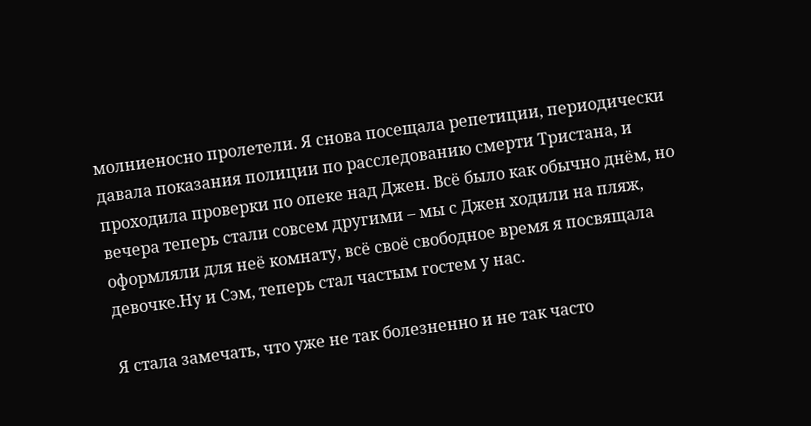молниеносно пролетели. Я снова посещала репетиции, периодически давала показания полиции по расследованию смерти Тристана, и проходила проверки по опеке над Джен. Всё было как обычно днём, но вечера теперь стали совсем другими – мы с Джен ходили на пляж, оформляли для неё комнату, всё своё свободное время я посвящала девочке.Ну и Сэм, теперь стал частым гостем у нас.

Я стала замечать, что уже не так болезненно и не так часто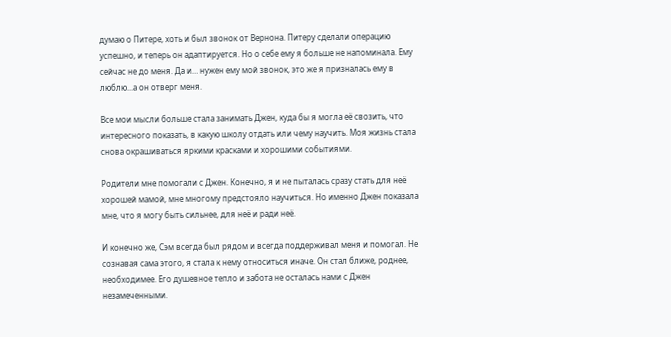думаю о Питере, хоть и был звонок от Вернона. Питеру сделали операцию успешно, и теперь он адаптируется. Но о себе ему я больше не напоминала. Ему сейчас не до меня. Да и… нужен ему мой звонок, это же я призналась ему в люблю...а он отверг меня.

Все мои мысли больше стала занимать Джен, куда бы я могла её свозить, что интересного показать, в какую школу отдать или чему научить. Моя жизнь стала снова окрашиваться яркими красками и хорошими событиями.

Родители мне помогали с Джен. Конечно, я и не пыталась сразу стать для неё хорошей мамой, мне многому предстояло научиться. Но именно Джен показала мне, что я могу быть сильнее, для неё и ради неё.

И конечно же, Сэм всегда был рядом и всегда поддерживал меня и помогал. Не сознавая сама этого, я стала к нему относиться иначе. Он стал ближе, роднее, необходимее. Его душевное тепло и забота не осталась нами с Джен незамеченными.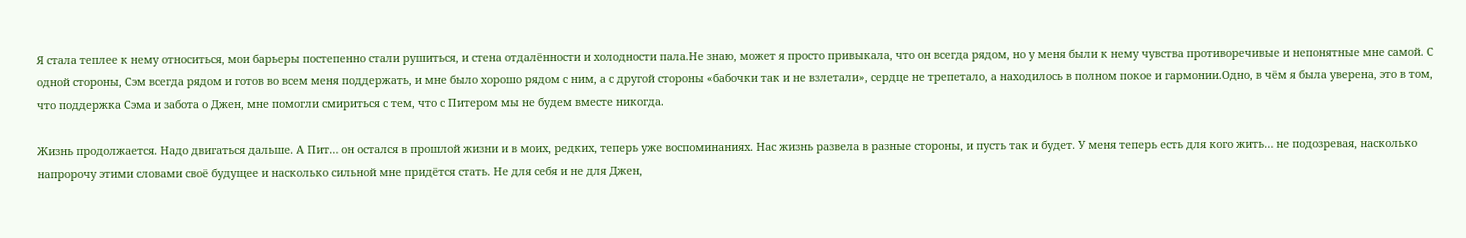Я стала теплее к нему относиться, мои барьеры постепенно стали рушиться, и стена отдалённости и холодности пала.Не знаю, может я просто привыкала, что он всегда рядом, но у меня были к нему чувства противоречивые и непонятные мне самой. С одной стороны, Сэм всегда рядом и готов во всем меня поддержать, и мне было хорошо рядом с ним, а с другой стороны «бабочки так и не взлетали», сердце не трепетало, а находилось в полном покое и гармонии.Одно, в чём я была уверена, это в том, что поддержка Сэма и забота о Джен, мне помогли смириться с тем, что с Питером мы не будем вместе никогда.

Жизнь продолжается. Надо двигаться дальше. А Пит… он остался в прошлой жизни и в моих, редких, теперь уже воспоминаниях. Нас жизнь развела в разные стороны, и пусть так и будет. У меня теперь есть для кого жить… не подозревая, насколько напророчу этими словами своё будущее и насколько сильной мне придётся стать. Не для себя и не для Джен,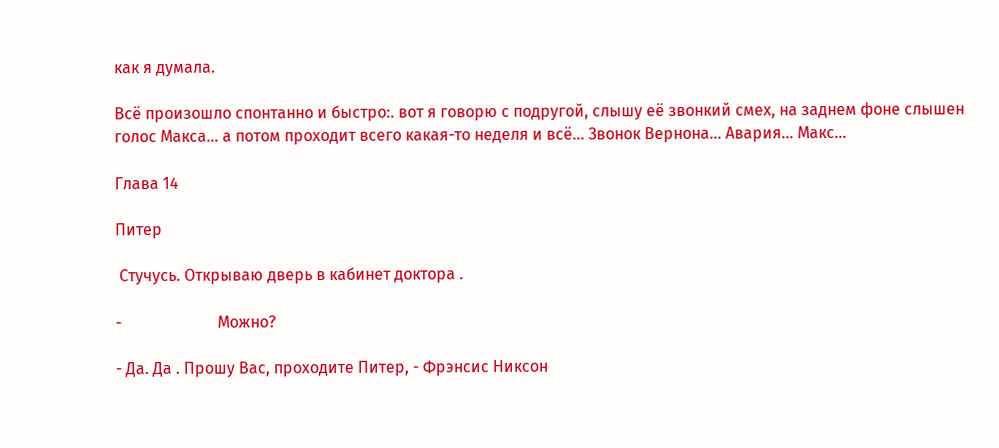как я думала.

Всё произошло спонтанно и быстро:. вот я говорю с подругой, слышу её звонкий смех, на заднем фоне слышен голос Макса… а потом проходит всего какая-то неделя и всё… Звонок Вернона… Авария… Макс…

Глава 14

Питер

 Стучусь. Открываю дверь в кабинет доктора .

-                        Можно?

- Да. Да . Прошу Вас, проходите Питер, - Фрэнсис Никсон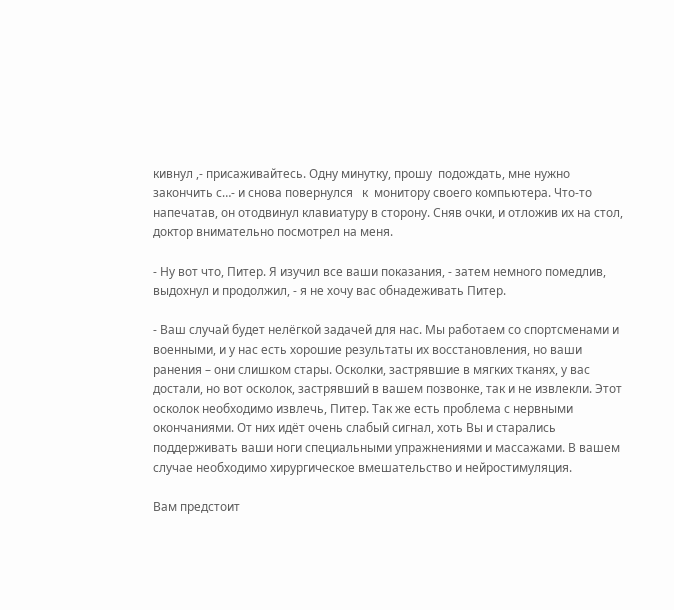кивнул ,- присаживайтесь. Одну минутку, прошу  подождать, мне нужно закончить с…- и снова повернулся   к  монитору своего компьютера. Что-то напечатав, он отодвинул клавиатуру в сторону. Сняв очки, и отложив их на стол, доктор внимательно посмотрел на меня.

- Ну вот что, Питер. Я изучил все ваши показания, - затем немного помедлив, выдохнул и продолжил, - я не хочу вас обнадеживать Питер.

- Ваш случай будет нелёгкой задачей для нас. Мы работаем со спортсменами и военными, и у нас есть хорошие результаты их восстановления, но ваши ранения – они слишком стары. Осколки, застрявшие в мягких тканях, у вас достали, но вот осколок, застрявший в вашем позвонке, так и не извлекли. Этот осколок необходимо извлечь, Питер. Так же есть проблема с нервными окончаниями. От них идёт очень слабый сигнал, хоть Вы и старались поддерживать ваши ноги специальными упражнениями и массажами. В вашем случае необходимо хирургическое вмешательство и нейростимуляция.

Вам предстоит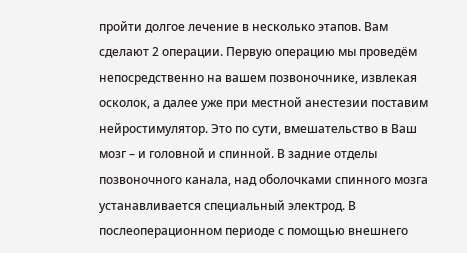пройти долгое лечение в несколько этапов. Вам сделают 2 операции. Первую операцию мы проведём непосредственно на вашем позвоночнике, извлекая осколок, а далее уже при местной анестезии поставим нейростимулятор. Это по сути, вмешательство в Ваш мозг – и головной и спинной. В задние отделы позвоночного канала, над оболочками спинного мозга устанавливается специальный электрод. В послеоперационном периоде с помощью внешнего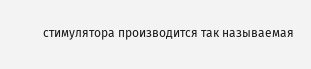стимулятора производится так называемая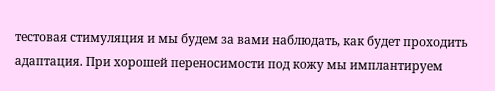тестовая стимуляция и мы будем за вами наблюдать, как будет проходить адаптация. При хорошей переносимости под кожу мы имплантируем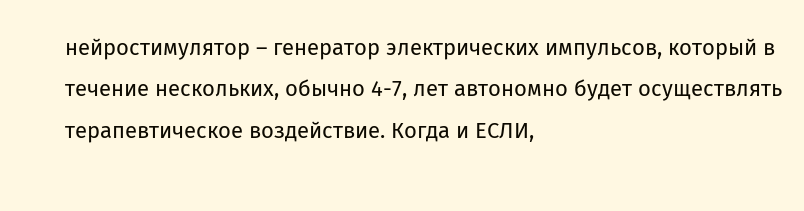нейростимулятор – генератор электрических импульсов, который в течение нескольких, обычно 4-7, лет автономно будет осуществлять терапевтическое воздействие. Когда и ЕСЛИ,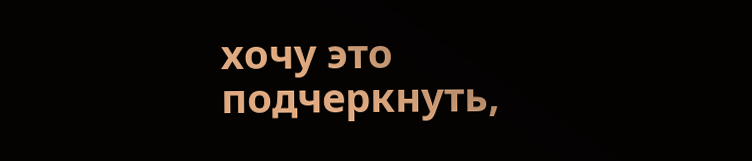хочу это подчеркнуть,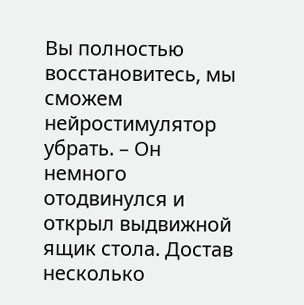Вы полностью восстановитесь, мы сможем нейростимулятор убрать. – Он немного отодвинулся и открыл выдвижной ящик стола. Достав несколько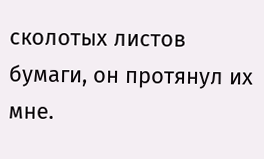сколотых листов бумаги, он протянул их мне.